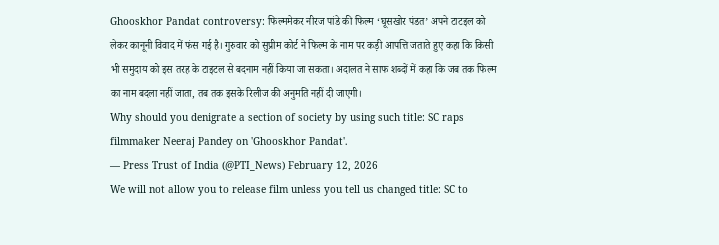Ghooskhor Pandat controversy: फिल्ममेकर नीरज पांडे की फिल्म ‘घूसखोर पंडत’ अपने टाटइल को लेकर कानूनी विवाद में फंस गई है। गुरुवार को सुप्रीम कोर्ट ने फिल्म के नाम पर कड़ी आपत्ति जताते हुए कहा कि किसी भी समुदाय को इस तरह के टाइटल से बदनाम नहीं किया जा सकता। अदालत ने साफ शब्दों में कहा कि जब तक फिल्म का नाम बदला नहीं जाता, तब तक इसके रिलीज की अनुमति नहीं दी जाएगी।
Why should you denigrate a section of society by using such title: SC raps filmmaker Neeraj Pandey on 'Ghooskhor Pandat'.
— Press Trust of India (@PTI_News) February 12, 2026
We will not allow you to release film unless you tell us changed title: SC to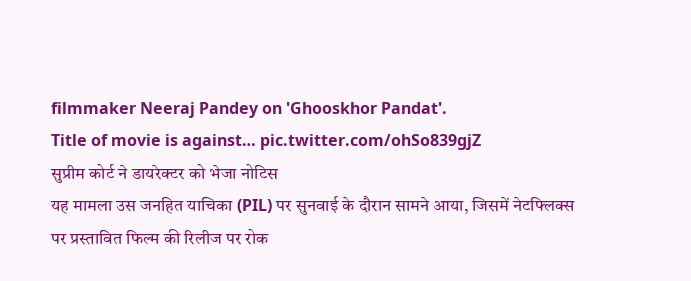filmmaker Neeraj Pandey on 'Ghooskhor Pandat'.
Title of movie is against… pic.twitter.com/ohSo839gjZ
सुप्रीम कोर्ट ने डायरेक्टर को भेजा नोटिस
यह मामला उस जनहित याचिका (PIL) पर सुनवाई के दौरान सामने आया, जिसमें नेटफ्लिक्स पर प्रस्तावित फिल्म की रिलीज पर रोक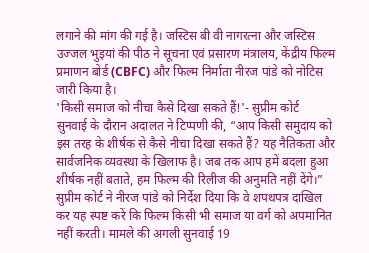लगाने की मांग की गई है। जस्टिस बी वी नागरत्ना और जस्टिस उज्जल भुइयां की पीठ ने सूचना एवं प्रसारण मंत्रालय, केंद्रीय फिल्म प्रमाणन बोर्ड (CBFC) और फिल्म निर्माता नीरज पांडे को नोटिस जारी किया है।
'किसी समाज को नीचा कैसे दिखा सकते हैं!'- सुप्रीम कोर्ट
सुनवाई के दौरान अदालत ने टिप्पणी की, “आप किसी समुदाय को इस तरह के शीर्षक से कैसे नीचा दिखा सकते हैं? यह नैतिकता और सार्वजनिक व्यवस्था के खिलाफ है। जब तक आप हमें बदला हुआ शीर्षक नहीं बताते, हम फिल्म की रिलीज की अनुमति नहीं देंगे।”
सुप्रीम कोर्ट ने नीरज पांडे को निर्देश दिया कि वे शपथपत्र दाखिल कर यह स्पष्ट करें कि फिल्म किसी भी समाज या वर्ग को अपमानित नहीं करती। मामले की अगली सुनवाई 19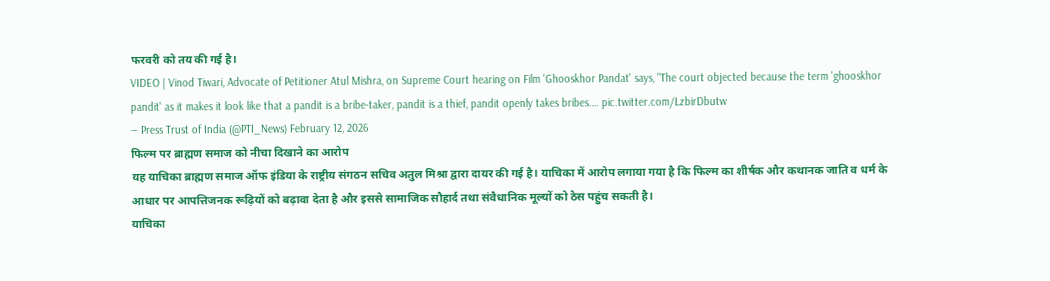फरवरी को तय की गई है।
VIDEO | Vinod Tiwari, Advocate of Petitioner Atul Mishra, on Supreme Court hearing on Film 'Ghooskhor Pandat' says, "The court objected because the term 'ghooskhor pandit' as it makes it look like that a pandit is a bribe-taker, pandit is a thief, pandit openly takes bribes.… pic.twitter.com/LzbirDbutw
— Press Trust of India (@PTI_News) February 12, 2026
फिल्म पर ब्राह्मण समाज को नीचा दिखाने का आरोप
यह याचिका ब्राह्मण समाज ऑफ इंडिया के राष्ट्रीय संगठन सचिव अतुल मिश्रा द्वारा दायर की गई है। याचिका में आरोप लगाया गया है कि फिल्म का शीर्षक और कथानक जाति व धर्म के आधार पर आपत्तिजनक रूढ़ियों को बढ़ावा देता है और इससे सामाजिक सौहार्द तथा संवैधानिक मूल्यों को ठेस पहुंच सकती है।
याचिका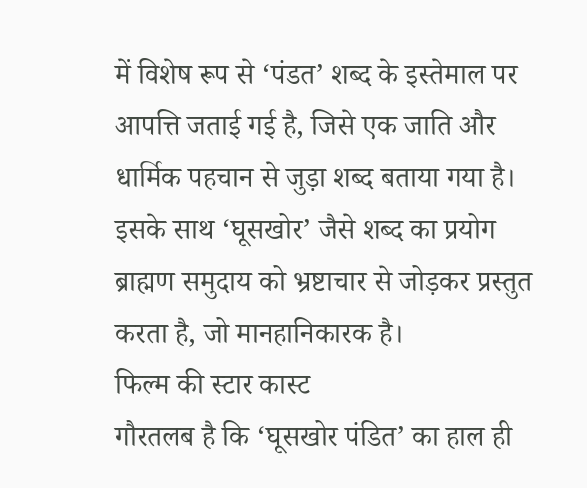में विशेष रूप से ‘पंडत’ शब्द के इस्तेमाल पर आपत्ति जताई गई है, जिसे एक जाति और धार्मिक पहचान से जुड़ा शब्द बताया गया है। इसके साथ ‘घूसखोर’ जैसे शब्द का प्रयोग ब्राह्मण समुदाय को भ्रष्टाचार से जोड़कर प्रस्तुत करता है, जो मानहानिकारक है।
फिल्म की स्टार कास्ट
गौरतलब है कि ‘घूसखोर पंडित’ का हाल ही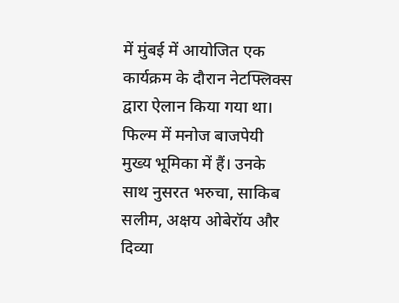में मुंबई में आयोजित एक कार्यक्रम के दौरान नेटफ्लिक्स द्वारा ऐलान किया गया था। फिल्म में मनोज बाजपेयी मुख्य भूमिका में हैं। उनके साथ नुसरत भरुचा, साकिब सलीम, अक्षय ओबेरॉय और दिव्या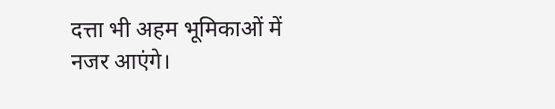दत्ता भी अहम भूमिकाओं में नजर आएंगे।